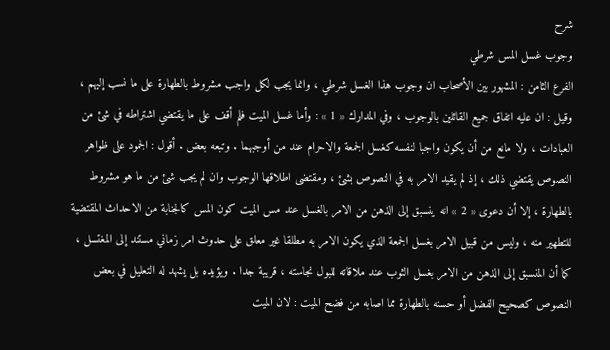شرح
وجوب غسل المس شرطي
الفرع الثامن : المشهور بين الأصحاب ان وجوب هذا الغسل شرطي ، وانما يجب لكل واجب مشروط بالطهارة على ما نسب إليهم ، وقيل : ان عليه اتفاق جميع القائلين بالوجوب ، وفي المدارك « 1 » : وأما غسل الميت فلم أقف على ما يقتضي اشتراطه في شئ من العبادات ، ولا مانع من أن يكون واجبا لنفسه كغسل الجمعة والاحرام عند من أوجبهما . وتبعه بعض . أقول : الجمود على ظواهر النصوص يقتضي ذلك ، إذ لم يقيد الامر به في النصوص بشئ ، ومقتضى اطلاقها الوجوب وان لم يجب شئ من ما هو مشروط بالطهارة ، إلا أن دعوى « 2 » انه ينسبق إلى الذهن من الامر بالغسل عند مس الميت كون المس كالجنابة من الاحداث المقتضية للتطهير منه ، وليس من قبيل الامر بغسل الجمعة الذي يكون الامر به مطلقا غير معلق على حدوث امر زماني مستند إلى المغتسل ، كما أن المنسبق إلى الذهن من الامر بغسل الثوب عند ملاقاته للبول نجاسته ، قريبة جدا . ويؤيده بل يشهد له التعليل في بعض النصوص كصحيح الفضل أو حسنه بالطهارة مما اصابه من فضح الميت : لان الميت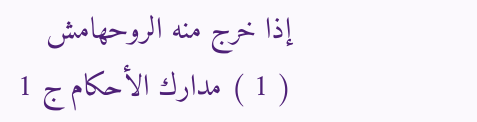إذا خرج منه الروحهامش
( 1 ) مدارك الأحكام ج 1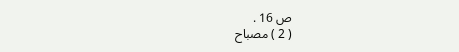ص 16 .
( 2 ) مصباح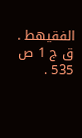الفقيهط . ق ج 1 ص 535 .